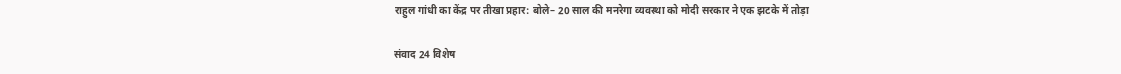राहुल गांधी का केंद्र पर तीखा प्रहार: बोले– 20 साल की मनरेगा व्यवस्था को मोदी सरकार ने एक झटके में तोड़ा

संवाद 24 विशेष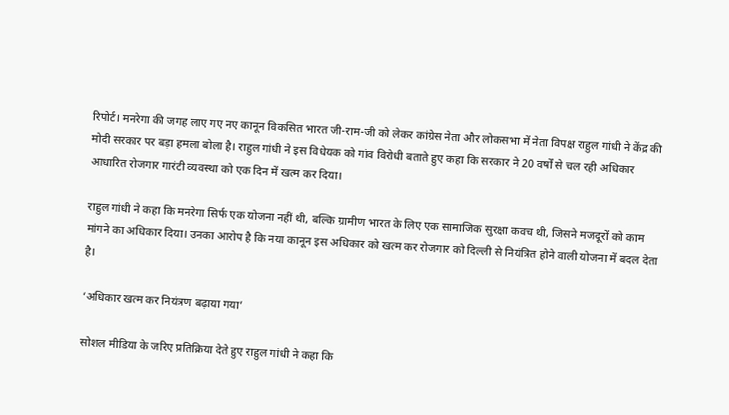रिपोर्ट। मनरेगा की जगह लाए गए नए कानून विकसित भारत जी-राम-जी को लेकर कांग्रेस नेता और लोकसभा में नेता विपक्ष राहुल गांधी ने केंद्र की मोदी सरकार पर बड़ा हमला बोला है। राहुल गांधी ने इस विधेयक को गांव विरोधी बताते हुए कहा कि सरकार ने 20 वर्षों से चल रही अधिकार आधारित रोजगार गारंटी व्यवस्था को एक दिन में खत्म कर दिया।

राहुल गांधी ने कहा कि मनरेगा सिर्फ एक योजना नहीं थी, बल्कि ग्रामीण भारत के लिए एक सामाजिक सुरक्षा कवच थी, जिसने मजदूरों को काम मांगने का अधिकार दिया। उनका आरोप है कि नया कानून इस अधिकार को खत्म कर रोजगार को दिल्ली से नियंत्रित होने वाली योजना में बदल देता है।

‘अधिकार खत्म कर नियंत्रण बढ़ाया गया’

सोशल मीडिया के जरिए प्रतिक्रिया देते हुए राहुल गांधी ने कहा कि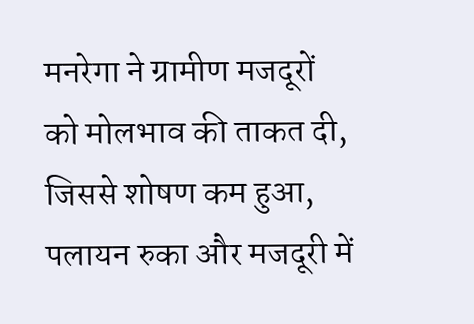मनरेगा ने ग्रामीण मजदूरों को मोलभाव की ताकत दी, जिससे शोषण कम हुआ, पलायन रुका और मजदूरी में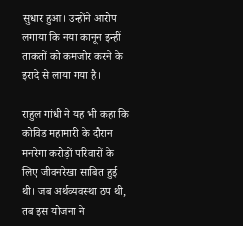सुधार हुआ। उन्होंने आरोप लगाया कि नया कानून इन्हीं ताकतों को कमजोर करने के इरादे से लाया गया है।

राहुल गांधी ने यह भी कहा कि कोविड महामारी के दौरान मनरेगा करोड़ों परिवारों के लिए जीवनरेखा साबित हुई थी। जब अर्थव्यवस्था ठप थी, तब इस योजना ने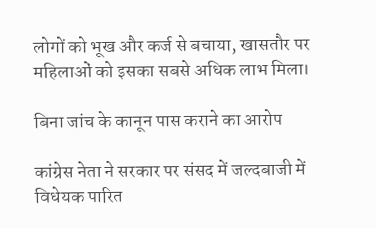लोगों को भूख और कर्ज से बचाया, खासतौर पर महिलाओं को इसका सबसे अधिक लाभ मिला।

बिना जांच के कानून पास कराने का आरोप

कांग्रेस नेता ने सरकार पर संसद में जल्दबाजी में विधेयक पारित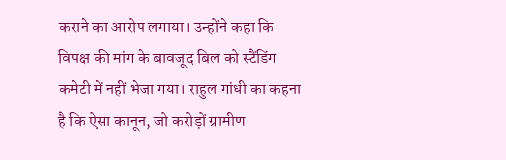कराने का आरोप लगाया। उन्होंने कहा कि विपक्ष की मांग के बावजूद बिल को स्टैंडिंग कमेटी में नहीं भेजा गया। राहुल गांधी का कहना है कि ऐसा कानून, जो करोड़ों ग्रामीण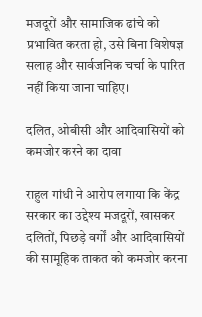मजदूरों और सामाजिक ढांचे को प्रभावित करता हो, उसे बिना विशेषज्ञ सलाह और सार्वजनिक चर्चा के पारित नहीं किया जाना चाहिए।

दलित, ओबीसी और आदिवासियों को कमजोर करने का दावा

राहुल गांधी ने आरोप लगाया कि केंद्र सरकार का उद्देश्य मजदूरों, खासकर दलितों, पिछड़े वर्गों और आदिवासियों की सामूहिक ताकत को कमजोर करना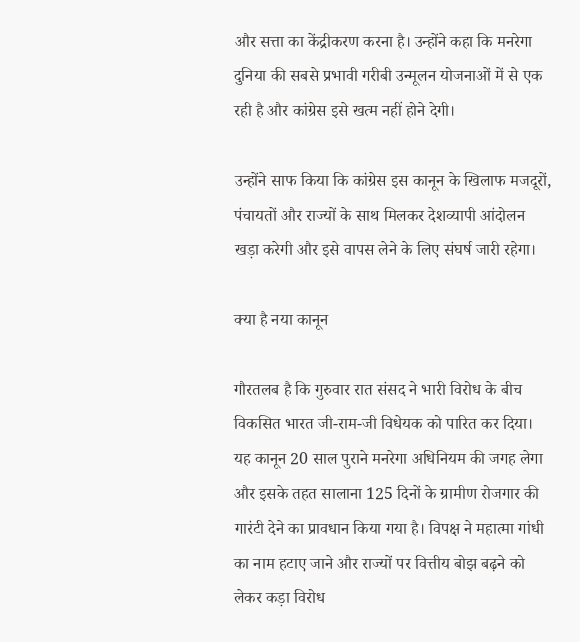और सत्ता का केंद्रीकरण करना है। उन्होंने कहा कि मनरेगा दुनिया की सबसे प्रभावी गरीबी उन्मूलन योजनाओं में से एक रही है और कांग्रेस इसे खत्म नहीं होने देगी।

उन्होंने साफ किया कि कांग्रेस इस कानून के खिलाफ मजदूरों, पंचायतों और राज्यों के साथ मिलकर देशव्यापी आंदोलन खड़ा करेगी और इसे वापस लेने के लिए संघर्ष जारी रहेगा।

क्या है नया कानून

गौरतलब है कि गुरुवार रात संसद ने भारी विरोध के बीच विकसित भारत जी-राम-जी विधेयक को पारित कर दिया। यह कानून 20 साल पुराने मनरेगा अधिनियम की जगह लेगा और इसके तहत सालाना 125 दिनों के ग्रामीण रोजगार की गारंटी देने का प्रावधान किया गया है। विपक्ष ने महात्मा गांधी का नाम हटाए जाने और राज्यों पर वित्तीय बोझ बढ़ने को लेकर कड़ा विरोध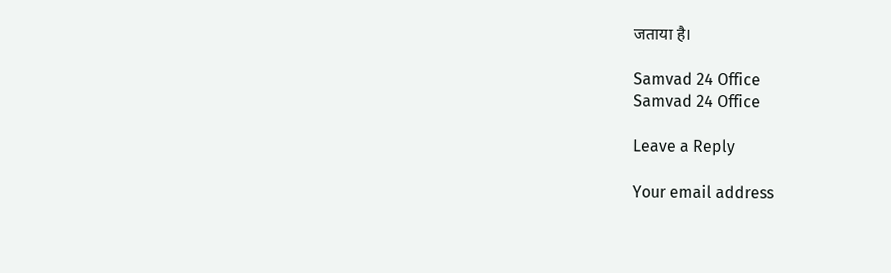जताया है।

Samvad 24 Office
Samvad 24 Office

Leave a Reply

Your email address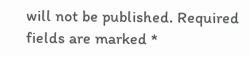will not be published. Required fields are marked *